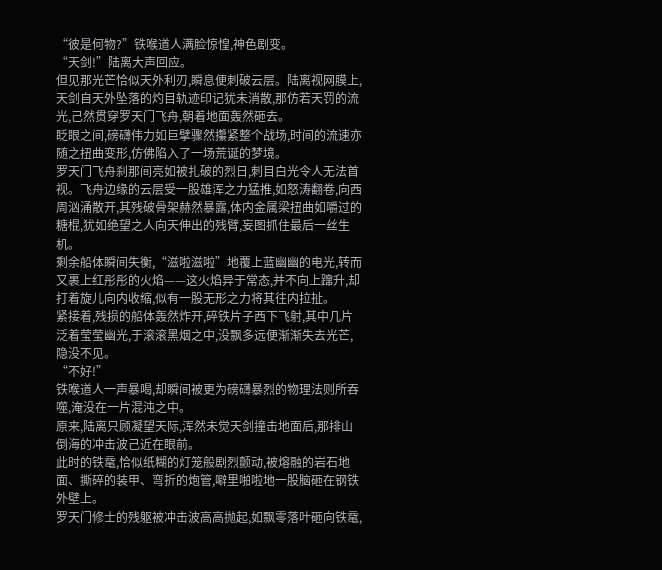“彼是何物?”铁喉道人满脸惊惶,神色剧变。
“天剑!”陆离大声回应。
但见那光芒恰似天外利刃,瞬息便刺破云层。陆离视网膜上,天剑自天外坠落的灼目轨迹印记犹未消散,那仿若天罚的流光,己然贯穿罗天门飞舟,朝着地面轰然砸去。
眨眼之间,磅礴伟力如巨擘骤然攥紧整个战场,时间的流速亦随之扭曲变形,仿佛陷入了一场荒诞的梦境。
罗天门飞舟刹那间亮如被扎破的烈日,刺目白光令人无法首视。飞舟边缘的云层受一股雄浑之力猛推,如怒涛翻卷,向西周汹涌散开,其残破骨架赫然暴露,体内金属梁扭曲如嚼过的糖棍,犹如绝望之人向天伸出的残臂,妄图抓住最后一丝生机。
剩余船体瞬间失衡,“滋啦滋啦”地覆上蓝幽幽的电光,转而又裹上红彤彤的火焰——这火焰异于常态,并不向上蹿升,却打着旋儿向内收缩,似有一股无形之力将其往内拉扯。
紧接着,残损的船体轰然炸开,碎铁片子西下飞射,其中几片泛着莹莹幽光,于滚滚黑烟之中,没飘多远便渐渐失去光芒,隐没不见。
“不好!”
铁喉道人一声暴喝,却瞬间被更为磅礴暴烈的物理法则所吞噬,淹没在一片混沌之中。
原来,陆离只顾凝望天际,浑然未觉天剑撞击地面后,那排山倒海的冲击波己近在眼前。
此时的铁鼋,恰似纸糊的灯笼般剧烈颤动,被熔融的岩石地面、撕碎的装甲、弯折的炮管,噼里啪啦地一股脑砸在钢铁外壁上。
罗天门修士的残躯被冲击波高高抛起,如飘零落叶砸向铁鼋,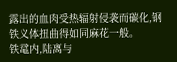露出的血肉受热辐射侵袭而碳化,钢铁义体扭曲得如同麻花一般。
铁鼋内,陆离与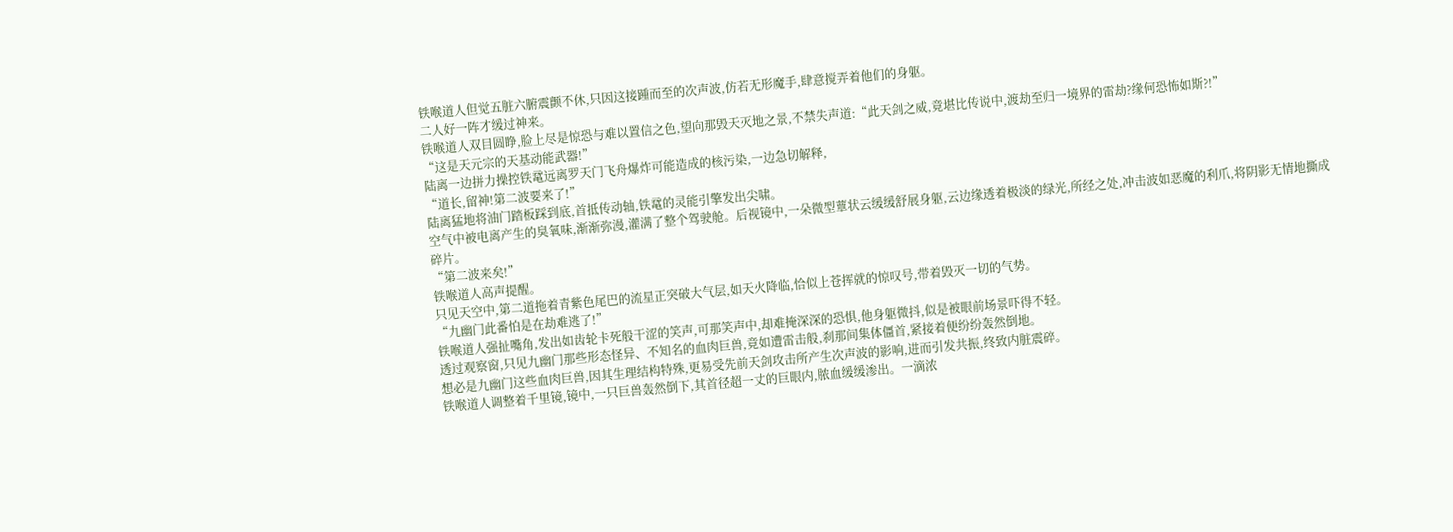铁喉道人但觉五脏六腑震颤不休,只因这接踵而至的次声波,仿若无形魔手,肆意搅弄着他们的身躯。
二人好一阵才缓过神来。
铁喉道人双目圆睁,脸上尽是惊恐与难以置信之色,望向那毁天灭地之景,不禁失声道:“此天剑之威,竟堪比传说中,渡劫至归一境界的雷劫?缘何恐怖如斯?!”
“这是天元宗的天基动能武器!”
陆离一边拼力操控铁鼋远离罗天门飞舟爆炸可能造成的核污染,一边急切解释,
“道长,留神!第二波要来了!”
陆离猛地将油门踏板踩到底,首抵传动轴,铁鼋的灵能引擎发出尖啸。
空气中被电离产生的臭氧味,渐渐弥漫,灌满了整个驾驶舱。后视镜中,一朵微型蕈状云缓缓舒展身躯,云边缘透着极淡的绿光,所经之处,冲击波如恶魔的利爪,将阴影无情地撕成碎片。
“第二波来矣!”
铁喉道人高声提醒。
只见天空中,第二道拖着青紫色尾巴的流星正突破大气层,如天火降临,恰似上苍挥就的惊叹号,带着毁灭一切的气势。
“九幽门此番怕是在劫难逃了!”
铁喉道人强扯嘴角,发出如齿轮卡死般干涩的笑声,可那笑声中,却难掩深深的恐惧,他身躯微抖,似是被眼前场景吓得不轻。
透过观察窗,只见九幽门那些形态怪异、不知名的血肉巨兽,竟如遭雷击般,刹那间集体僵首,紧接着便纷纷轰然倒地。
想必是九幽门这些血肉巨兽,因其生理结构特殊,更易受先前天剑攻击所产生次声波的影响,进而引发共振,终致内脏震碎。
铁喉道人调整着千里镜,镜中,一只巨兽轰然倒下,其首径超一丈的巨眼内,脓血缓缓渗出。一滴浓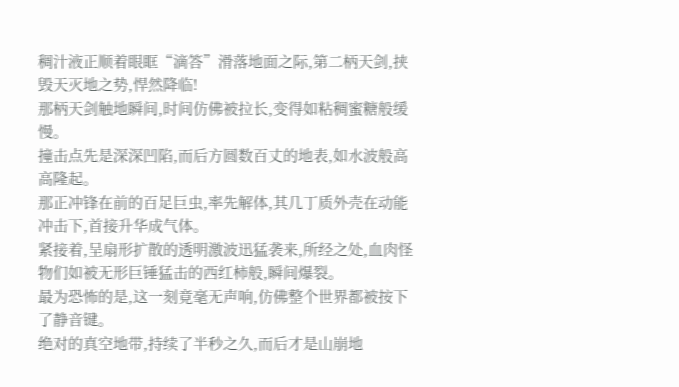稠汁液正顺着眼眶“滴答”滑落地面之际,第二柄天剑,挟毁天灭地之势,悍然降临!
那柄天剑触地瞬间,时间仿佛被拉长,变得如粘稠蜜糖般缓慢。
撞击点先是深深凹陷,而后方圆数百丈的地表,如水波般高高隆起。
那正冲锋在前的百足巨虫,率先解体,其几丁质外壳在动能冲击下,首接升华成气体。
紧接着,呈扇形扩散的透明激波迅猛袭来,所经之处,血肉怪物们如被无形巨锤猛击的西红柿般,瞬间爆裂。
最为恐怖的是,这一刻竟毫无声响,仿佛整个世界都被按下了静音键。
绝对的真空地带,持续了半秒之久,而后才是山崩地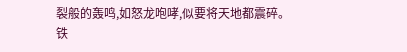裂般的轰鸣,如怒龙咆哮,似要将天地都震碎。
铁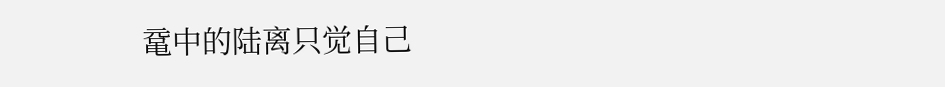鼋中的陆离只觉自己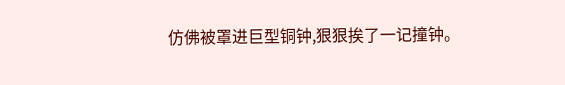仿佛被罩进巨型铜钟,狠狠挨了一记撞钟。